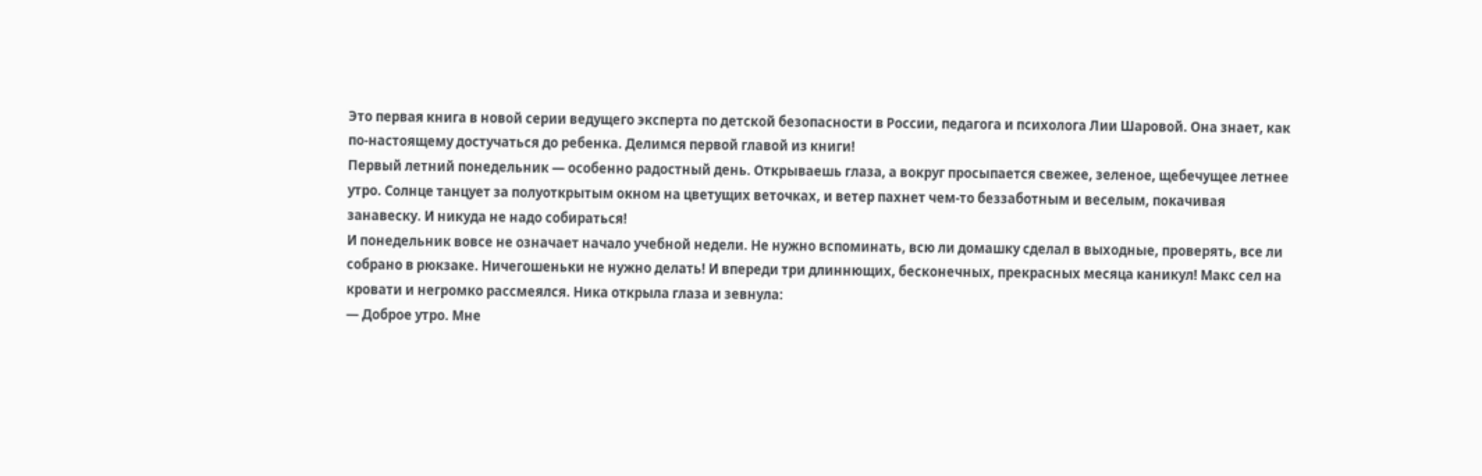Это первая книга в новой серии ведущего эксперта по детской безопасности в России, педагога и психолога Лии Шаровой. Она знает, как по-настоящему достучаться до ребенка. Делимся первой главой из книги!
Первый летний понедельник — особенно радостный день. Открываешь глаза, а вокруг просыпается свежее, зеленое, щебечущее летнее утро. Солнце танцует за полуоткрытым окном на цветущих веточках, и ветер пахнет чем‑то беззаботным и веселым, покачивая занавеску. И никуда не надо собираться!
И понедельник вовсе не означает начало учебной недели. Не нужно вспоминать, всю ли домашку сделал в выходные, проверять, все ли собрано в рюкзаке. Ничегошеньки не нужно делать! И впереди три длиннющих, бесконечных, прекрасных месяца каникул! Макс сел на кровати и негромко рассмеялся. Ника открыла глаза и зевнула:
— Доброе утро. Мне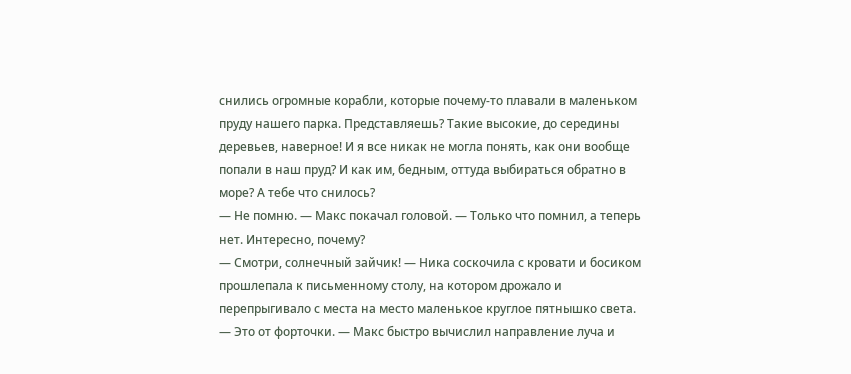снились огромные корабли, которые почему‑то плавали в маленьком пруду нашего парка. Представляешь? Такие высокие, до середины деревьев, наверное! И я все никак не могла понять, как они вообще попали в наш пруд? И как им, бедным, оттуда выбираться обратно в море? А тебе что снилось?
— Не помню. — Макс покачал головой. — Только что помнил, а теперь нет. Интересно, почему?
— Смотри, солнечный зайчик! — Ника соскочила с кровати и босиком прошлепала к письменному столу, на котором дрожало и перепрыгивало с места на место маленькое круглое пятнышко света.
— Это от форточки. — Макс быстро вычислил направление луча и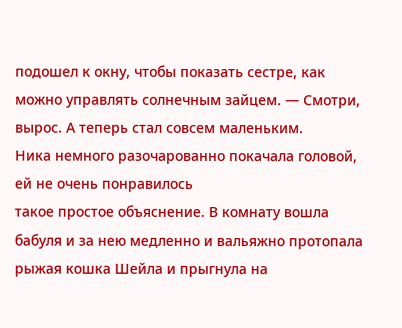подошел к окну, чтобы показать сестре, как можно управлять солнечным зайцем. — Смотри, вырос. А теперь стал совсем маленьким.
Ника немного разочарованно покачала головой, ей не очень понравилось
такое простое объяснение. В комнату вошла бабуля и за нею медленно и вальяжно протопала рыжая кошка Шейла и прыгнула на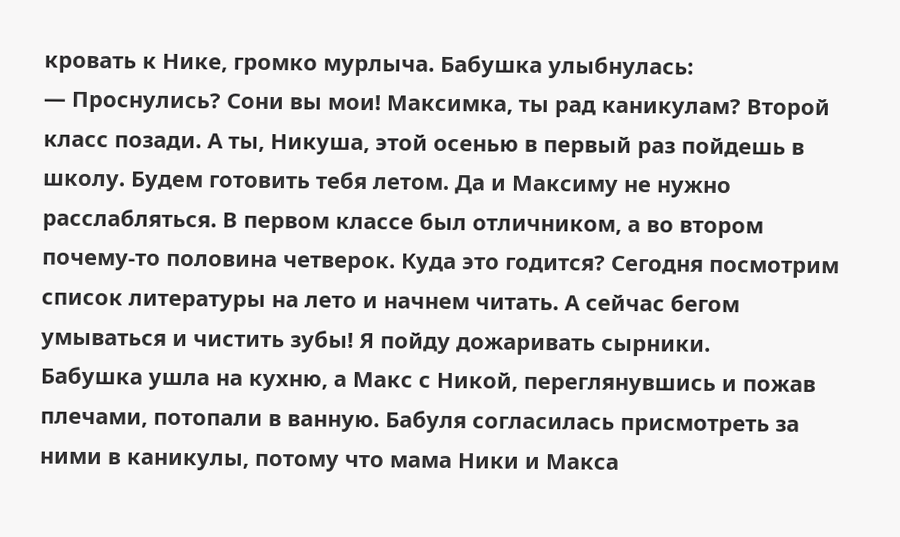кровать к Нике, громко мурлыча. Бабушка улыбнулась:
— Проснулись? Сони вы мои! Максимка, ты рад каникулам? Второй класс позади. А ты, Никуша, этой осенью в первый раз пойдешь в школу. Будем готовить тебя летом. Да и Максиму не нужно расслабляться. В первом классе был отличником, а во втором почему‑то половина четверок. Куда это годится? Сегодня посмотрим список литературы на лето и начнем читать. А сейчас бегом умываться и чистить зубы! Я пойду дожаривать сырники.
Бабушка ушла на кухню, а Макс с Никой, переглянувшись и пожав плечами, потопали в ванную. Бабуля согласилась присмотреть за ними в каникулы, потому что мама Ники и Макса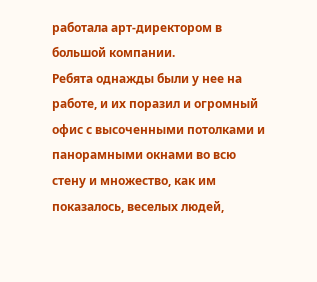работала арт‑директором в большой компании.
Ребята однажды были у нее на работе, и их поразил и огромный офис с высоченными потолками и панорамными окнами во всю стену и множество, как им показалось, веселых людей,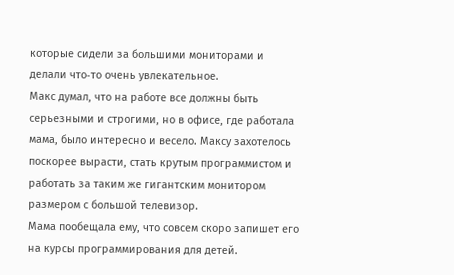которые сидели за большими мониторами и делали что‑то очень увлекательное.
Макс думал, что на работе все должны быть серьезными и строгими, но в офисе, где работала мама, было интересно и весело. Максу захотелось поскорее вырасти, стать крутым программистом и работать за таким же гигантским монитором размером с большой телевизор.
Мама пообещала ему, что совсем скоро запишет его на курсы программирования для детей.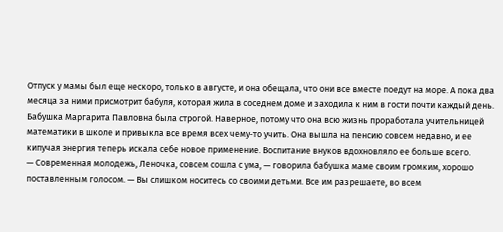Отпуск у мамы был еще нескоро, только в августе, и она обещала, что они все вместе поедут на море. А пока два месяца за ними присмотрит бабуля, которая жила в соседнем доме и заходила к ним в гости почти каждый день.
Бабушка Маргарита Павловна была строгой. Наверное, потому что она всю жизнь проработала учительницей математики в школе и привыкла все время всех чему‑то учить. Она вышла на пенсию совсем недавно, и ее кипучая энергия теперь искала себе новое применение. Воспитание внуков вдохновляло ее больше всего.
— Современная молодежь, Леночка, совсем сошла с ума, — говорила бабушка маме своим громким, хорошо поставленным голосом. — Вы слишком носитесь со своими детьми. Все им разрешаете, во всем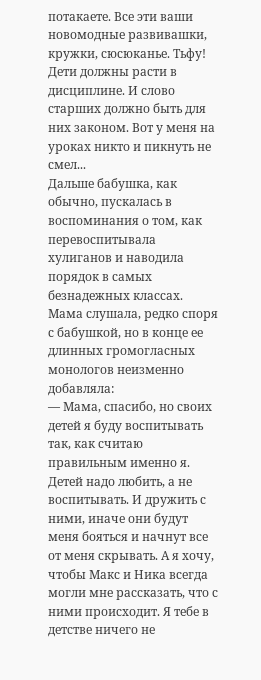потакаете. Все эти ваши новомодные развивашки, кружки, сюсюканье. Тьфу! Дети должны расти в дисциплине. И слово старших должно быть для них законом. Вот у меня на уроках никто и пикнуть не смел...
Дальше бабушка, как обычно, пускалась в воспоминания о том, как перевоспитывала хулиганов и наводила порядок в самых безнадежных классах. Мама слушала, редко споря с бабушкой, но в конце ее длинных громогласных монологов неизменно добавляла:
— Мама, спасибо, но своих детей я буду воспитывать так, как считаю правильным именно я. Детей надо любить, а не воспитывать. И дружить с ними, иначе они будут меня бояться и начнут все от меня скрывать. А я хочу, чтобы Макс и Ника всегда могли мне рассказать, что с ними происходит. Я тебе в детстве ничего не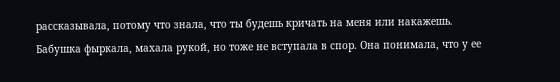рассказывала, потому что знала, что ты будешь кричать на меня или накажешь.
Бабушка фыркала, махала рукой, но тоже не вступала в спор. Она понимала, что у ее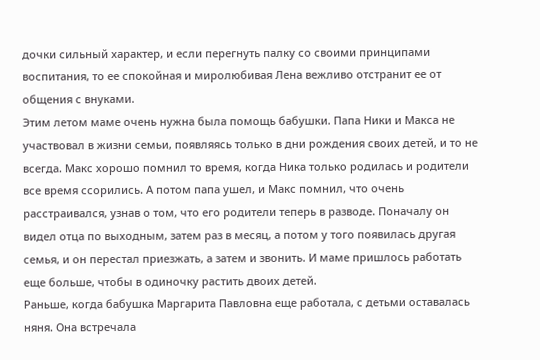дочки сильный характер, и если перегнуть палку со своими принципами воспитания, то ее спокойная и миролюбивая Лена вежливо отстранит ее от общения с внуками.
Этим летом маме очень нужна была помощь бабушки. Папа Ники и Макса не участвовал в жизни семьи, появляясь только в дни рождения своих детей, и то не всегда. Макс хорошо помнил то время, когда Ника только родилась и родители все время ссорились. А потом папа ушел, и Макс помнил, что очень расстраивался, узнав о том, что его родители теперь в разводе. Поначалу он видел отца по выходным, затем раз в месяц, а потом у того появилась другая семья, и он перестал приезжать, а затем и звонить. И маме пришлось работать еще больше, чтобы в одиночку растить двоих детей.
Раньше, когда бабушка Маргарита Павловна еще работала, с детьми оставалась няня. Она встречала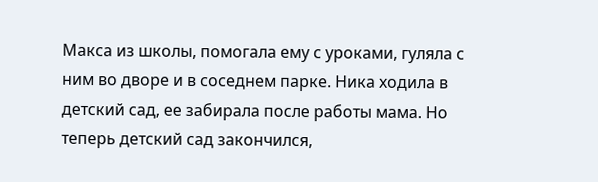Макса из школы, помогала ему с уроками, гуляла с ним во дворе и в соседнем парке. Ника ходила в детский сад, ее забирала после работы мама. Но теперь детский сад закончился,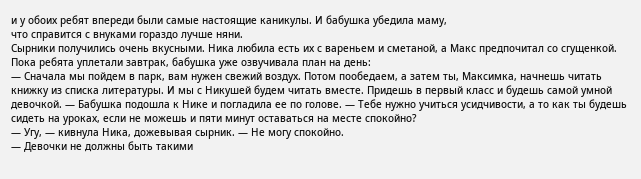и у обоих ребят впереди были самые настоящие каникулы. И бабушка убедила маму,
что справится с внуками гораздо лучше няни.
Сырники получились очень вкусными. Ника любила есть их с вареньем и сметаной, а Макс предпочитал со сгущенкой. Пока ребята уплетали завтрак, бабушка уже озвучивала план на день:
— Сначала мы пойдем в парк, вам нужен свежий воздух. Потом пообедаем, а затем ты, Максимка, начнешь читать книжку из списка литературы. И мы с Никушей будем читать вместе. Придешь в первый класс и будешь самой умной девочкой. — Бабушка подошла к Нике и погладила ее по голове. — Тебе нужно учиться усидчивости, а то как ты будешь сидеть на уроках, если не можешь и пяти минут оставаться на месте спокойно?
— Угу, — кивнула Ника, дожевывая сырник. — Не могу спокойно.
— Девочки не должны быть такими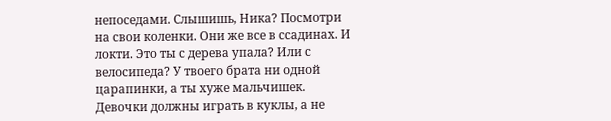непоседами. Слышишь, Ника? Посмотри на свои коленки. Они же все в ссадинах. И локти. Это ты с дерева упала? Или с велосипеда? У твоего брата ни одной царапинки, а ты хуже мальчишек. Девочки должны играть в куклы, а не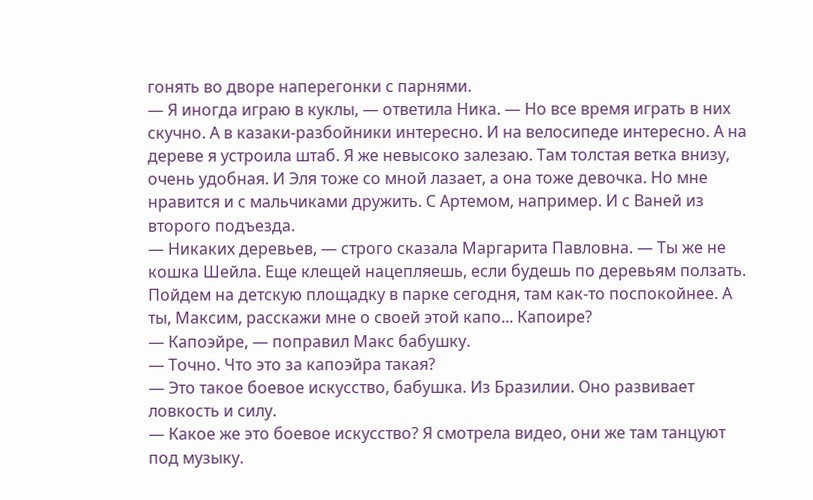гонять во дворе наперегонки с парнями.
— Я иногда играю в куклы, — ответила Ника. — Но все время играть в них скучно. А в казаки‑разбойники интересно. И на велосипеде интересно. А на дереве я устроила штаб. Я же невысоко залезаю. Там толстая ветка внизу, очень удобная. И Эля тоже со мной лазает, а она тоже девочка. Но мне нравится и с мальчиками дружить. С Артемом, например. И с Ваней из второго подъезда.
— Никаких деревьев, — строго сказала Маргарита Павловна. — Ты же не кошка Шейла. Еще клещей нацепляешь, если будешь по деревьям ползать. Пойдем на детскую площадку в парке сегодня, там как‑то поспокойнее. А ты, Максим, расскажи мне о своей этой капо... Капоире?
— Капоэйре, — поправил Макс бабушку.
— Точно. Что это за капоэйра такая?
— Это такое боевое искусство, бабушка. Из Бразилии. Оно развивает ловкость и силу.
— Какое же это боевое искусство? Я смотрела видео, они же там танцуют под музыку.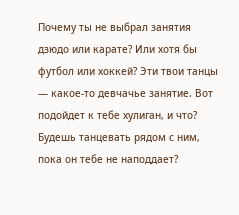Почему ты не выбрал занятия дзюдо или карате? Или хотя бы футбол или хоккей? Эти твои танцы — какое‑то девчачье занятие. Вот подойдет к тебе хулиган, и что? Будешь танцевать рядом с ним, пока он тебе не наподдает?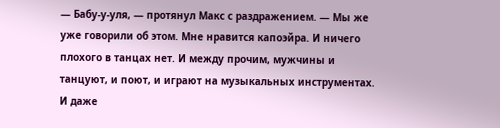— Бабу‑у-уля, — протянул Макс с раздражением. — Мы же уже говорили об этом. Мне нравится капоэйра. И ничего плохого в танцах нет. И между прочим, мужчины и танцуют, и поют, и играют на музыкальных инструментах. И даже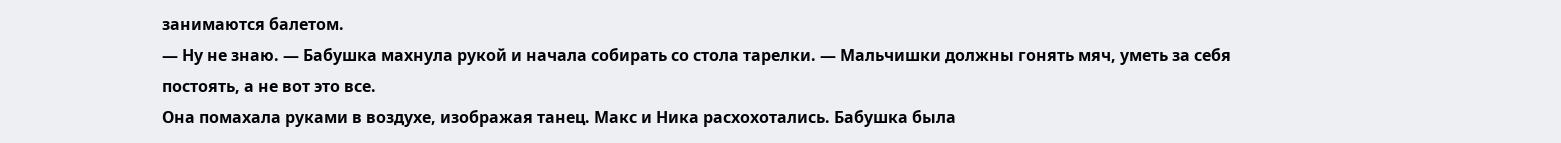занимаются балетом.
— Ну не знаю. — Бабушка махнула рукой и начала собирать со стола тарелки. — Мальчишки должны гонять мяч, уметь за себя постоять, а не вот это все.
Она помахала руками в воздухе, изображая танец. Макс и Ника расхохотались. Бабушка была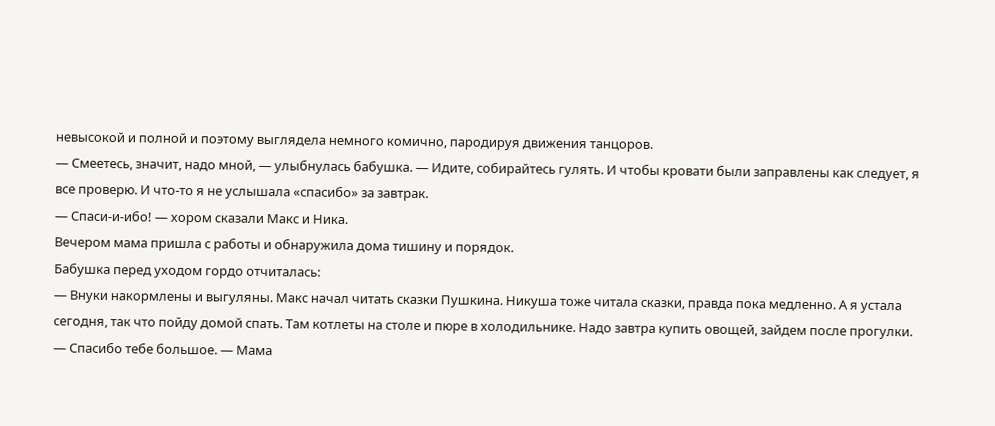невысокой и полной и поэтому выглядела немного комично, пародируя движения танцоров.
— Смеетесь, значит, надо мной, — улыбнулась бабушка. — Идите, собирайтесь гулять. И чтобы кровати были заправлены как следует, я все проверю. И что‑то я не услышала «спасибо» за завтрак.
— Спаси‑и-ибо! — хором сказали Макс и Ника.
Вечером мама пришла с работы и обнаружила дома тишину и порядок.
Бабушка перед уходом гордо отчиталась:
— Внуки накормлены и выгуляны. Макс начал читать сказки Пушкина. Никуша тоже читала сказки, правда пока медленно. А я устала сегодня, так что пойду домой спать. Там котлеты на столе и пюре в холодильнике. Надо завтра купить овощей, зайдем после прогулки.
— Спасибо тебе большое. — Мама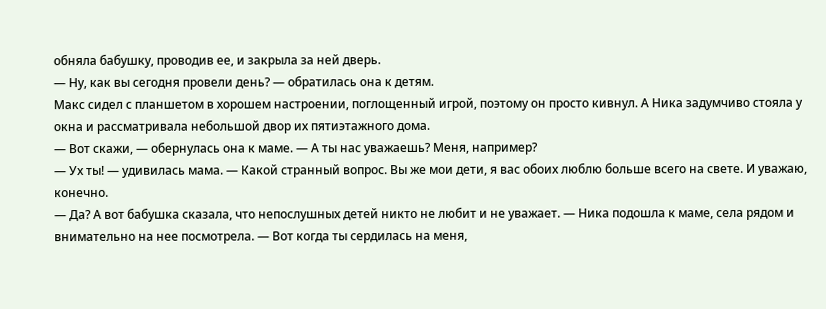обняла бабушку, проводив ее, и закрыла за ней дверь.
— Ну, как вы сегодня провели день? — обратилась она к детям.
Макс сидел с планшетом в хорошем настроении, поглощенный игрой, поэтому он просто кивнул. А Ника задумчиво стояла у окна и рассматривала небольшой двор их пятиэтажного дома.
— Вот скажи, — обернулась она к маме. — А ты нас уважаешь? Меня, например?
— Ух ты! — удивилась мама. — Какой странный вопрос. Вы же мои дети, я вас обоих люблю больше всего на свете. И уважаю, конечно.
— Да? А вот бабушка сказала, что непослушных детей никто не любит и не уважает. — Ника подошла к маме, села рядом и внимательно на нее посмотрела. — Вот когда ты сердилась на меня,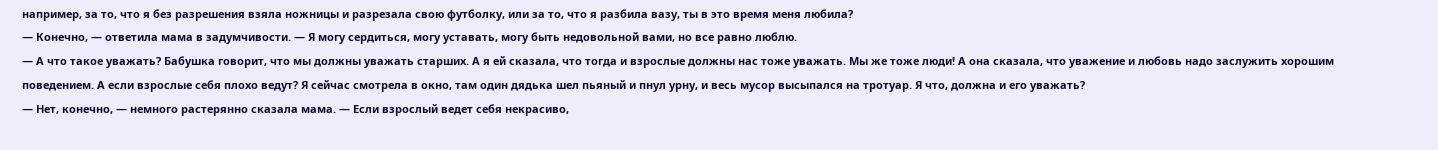например, за то, что я без разрешения взяла ножницы и разрезала свою футболку, или за то, что я разбила вазу, ты в это время меня любила?
— Конечно, — ответила мама в задумчивости. — Я могу сердиться, могу уставать, могу быть недовольной вами, но все равно люблю.
— А что такое уважать? Бабушка говорит, что мы должны уважать старших. А я ей сказала, что тогда и взрослые должны нас тоже уважать. Мы же тоже люди! А она сказала, что уважение и любовь надо заслужить хорошим поведением. А если взрослые себя плохо ведут? Я сейчас смотрела в окно, там один дядька шел пьяный и пнул урну, и весь мусор высыпался на тротуар. Я что, должна и его уважать?
— Нет, конечно, — немного растерянно сказала мама. — Если взрослый ведет себя некрасиво,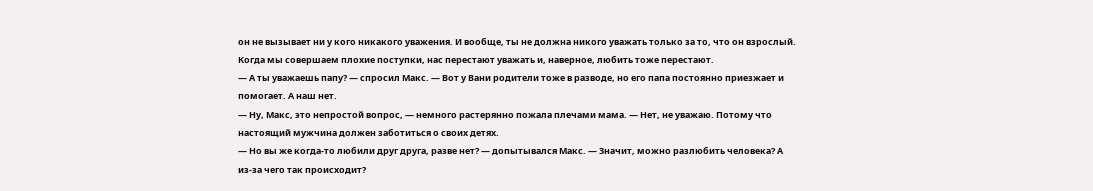он не вызывает ни у кого никакого уважения. И вообще, ты не должна никого уважать только за то, что он взрослый. Когда мы совершаем плохие поступки, нас перестают уважать и, наверное, любить тоже перестают.
— А ты уважаешь папу? — спросил Макс. — Вот у Вани родители тоже в разводе, но его папа постоянно приезжает и помогает. А наш нет.
— Ну, Макс, это непростой вопрос, — немного растерянно пожала плечами мама. — Нет, не уважаю. Потому что настоящий мужчина должен заботиться о своих детях.
— Но вы же когда‑то любили друг друга, разве нет? — допытывался Макс. — Значит, можно разлюбить человека? А из‑за чего так происходит?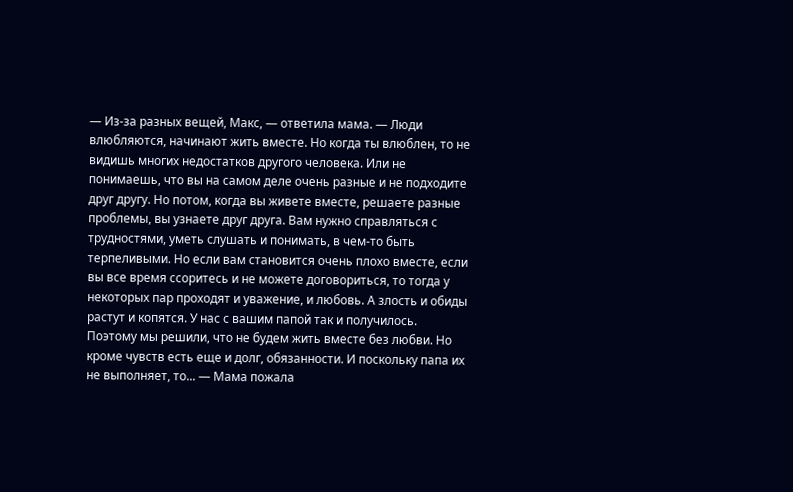— Из‑за разных вещей, Макс, — ответила мама. — Люди влюбляются, начинают жить вместе. Но когда ты влюблен, то не видишь многих недостатков другого человека. Или не понимаешь, что вы на самом деле очень разные и не подходите друг другу. Но потом, когда вы живете вместе, решаете разные проблемы, вы узнаете друг друга. Вам нужно справляться с трудностями, уметь слушать и понимать, в чем‑то быть терпеливыми. Но если вам становится очень плохо вместе, если вы все время ссоритесь и не можете договориться, то тогда у некоторых пар проходят и уважение, и любовь. А злость и обиды растут и копятся. У нас с вашим папой так и получилось. Поэтому мы решили, что не будем жить вместе без любви. Но кроме чувств есть еще и долг, обязанности. И поскольку папа их не выполняет, то... — Мама пожала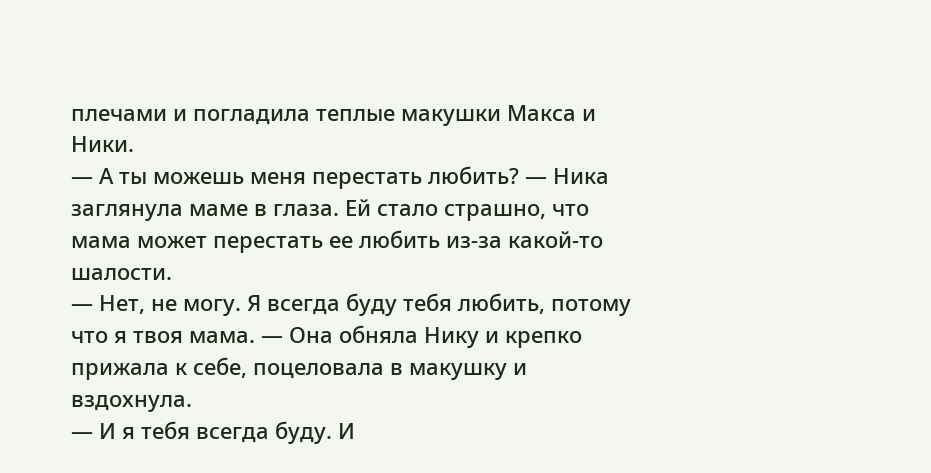плечами и погладила теплые макушки Макса и Ники.
— А ты можешь меня перестать любить? — Ника заглянула маме в глаза. Ей стало страшно, что мама может перестать ее любить из‑за какой‑то шалости.
— Нет, не могу. Я всегда буду тебя любить, потому что я твоя мама. — Она обняла Нику и крепко прижала к себе, поцеловала в макушку и вздохнула.
— И я тебя всегда буду. И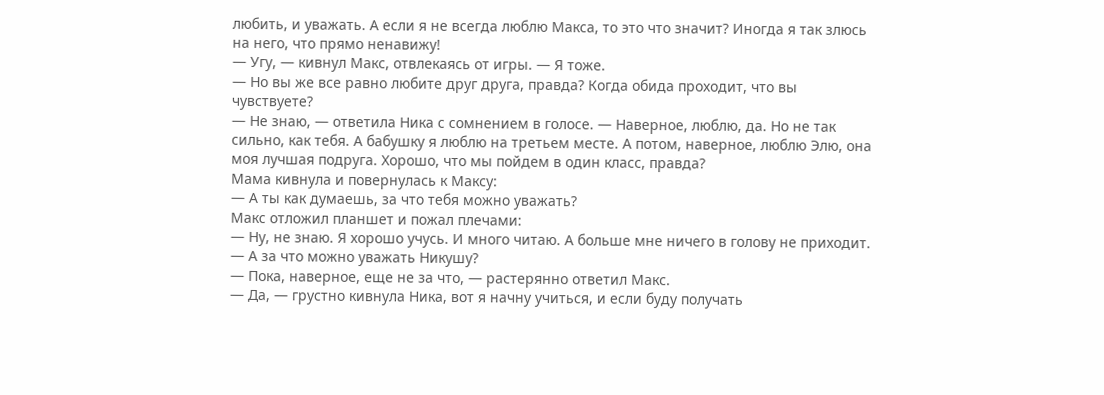любить, и уважать. А если я не всегда люблю Макса, то это что значит? Иногда я так злюсь на него, что прямо ненавижу!
— Угу, — кивнул Макс, отвлекаясь от игры. — Я тоже.
— Но вы же все равно любите друг друга, правда? Когда обида проходит, что вы чувствуете?
— Не знаю, — ответила Ника с сомнением в голосе. — Наверное, люблю, да. Но не так сильно, как тебя. А бабушку я люблю на третьем месте. А потом, наверное, люблю Элю, она моя лучшая подруга. Хорошо, что мы пойдем в один класс, правда?
Мама кивнула и повернулась к Максу:
— А ты как думаешь, за что тебя можно уважать?
Макс отложил планшет и пожал плечами:
— Ну, не знаю. Я хорошо учусь. И много читаю. А больше мне ничего в голову не приходит.
— А за что можно уважать Никушу?
— Пока, наверное, еще не за что, — растерянно ответил Макс.
— Да, — грустно кивнула Ника, вот я начну учиться, и если буду получать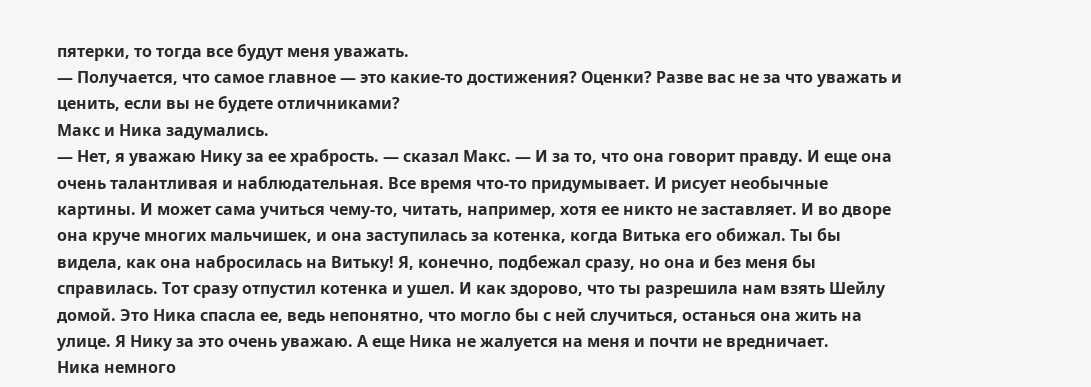пятерки, то тогда все будут меня уважать.
— Получается, что самое главное — это какие‑то достижения? Оценки? Разве вас не за что уважать и ценить, если вы не будете отличниками?
Макс и Ника задумались.
— Нет, я уважаю Нику за ее храбрость. — сказал Макс. — И за то, что она говорит правду. И еще она очень талантливая и наблюдательная. Все время что‑то придумывает. И рисует необычные картины. И может сама учиться чему‑то, читать, например, хотя ее никто не заставляет. И во дворе она круче многих мальчишек, и она заступилась за котенка, когда Витька его обижал. Ты бы видела, как она набросилась на Витьку! Я, конечно, подбежал сразу, но она и без меня бы справилась. Тот сразу отпустил котенка и ушел. И как здорово, что ты разрешила нам взять Шейлу домой. Это Ника спасла ее, ведь непонятно, что могло бы с ней случиться, останься она жить на улице. Я Нику за это очень уважаю. А еще Ника не жалуется на меня и почти не вредничает.
Ника немного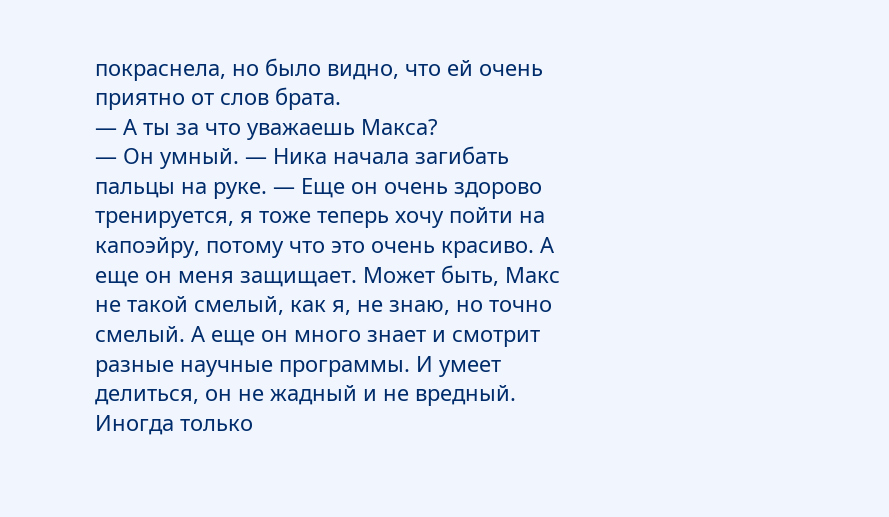покраснела, но было видно, что ей очень приятно от слов брата.
— А ты за что уважаешь Макса?
— Он умный. — Ника начала загибать пальцы на руке. — Еще он очень здорово тренируется, я тоже теперь хочу пойти на капоэйру, потому что это очень красиво. А еще он меня защищает. Может быть, Макс не такой смелый, как я, не знаю, но точно смелый. А еще он много знает и смотрит разные научные программы. И умеет делиться, он не жадный и не вредный. Иногда только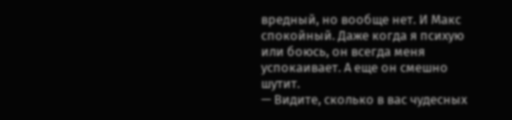вредный, но вообще нет. И Макс спокойный. Даже когда я психую или боюсь, он всегда меня успокаивает. А еще он смешно шутит.
— Видите, сколько в вас чудесных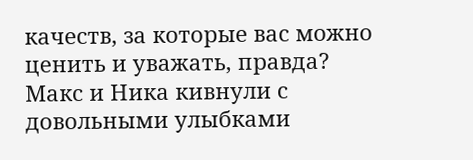качеств, за которые вас можно ценить и уважать, правда?
Макс и Ника кивнули с довольными улыбками